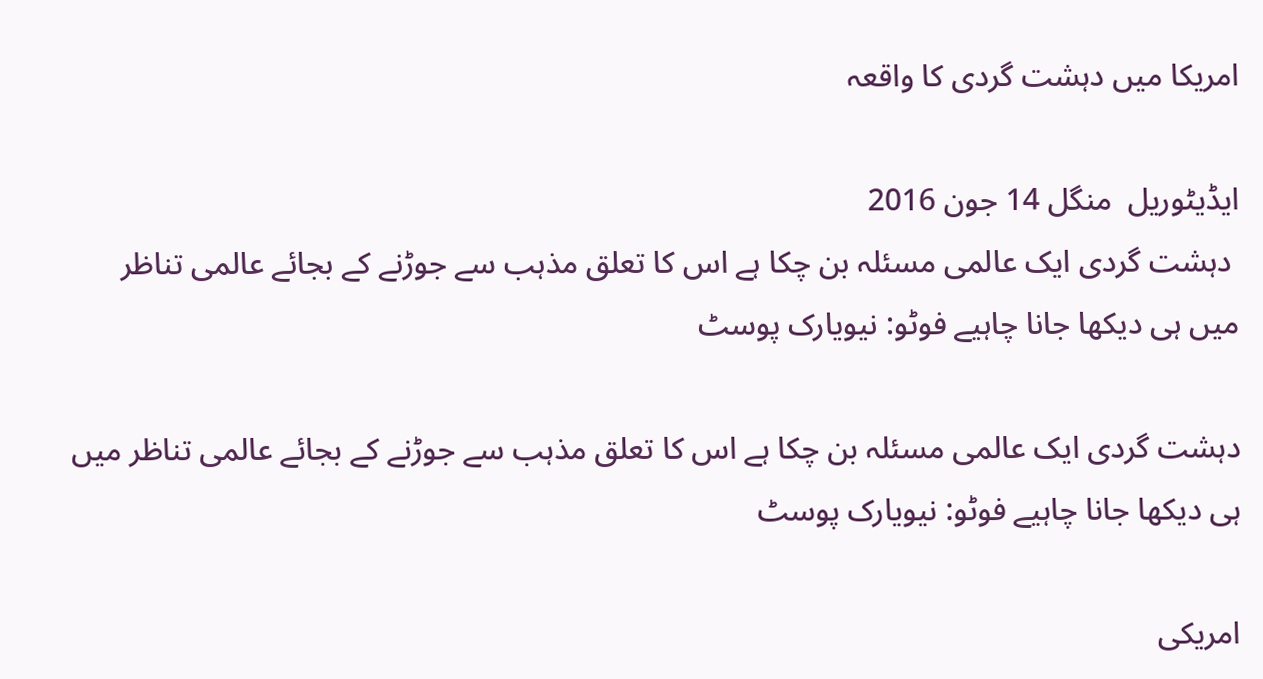امریکا میں دہشت گردی کا واقعہ

ایڈیٹوریل  منگل 14 جون 2016
 دہشت گردی ایک عالمی مسئلہ بن چکا ہے اس کا تعلق مذہب سے جوڑنے کے بجائے عالمی تناظر میں ہی دیکھا جانا چاہیے فوٹو: نیویارک پوسٹ

دہشت گردی ایک عالمی مسئلہ بن چکا ہے اس کا تعلق مذہب سے جوڑنے کے بجائے عالمی تناظر میں ہی دیکھا جانا چاہیے فوٹو: نیویارک پوسٹ

امریکی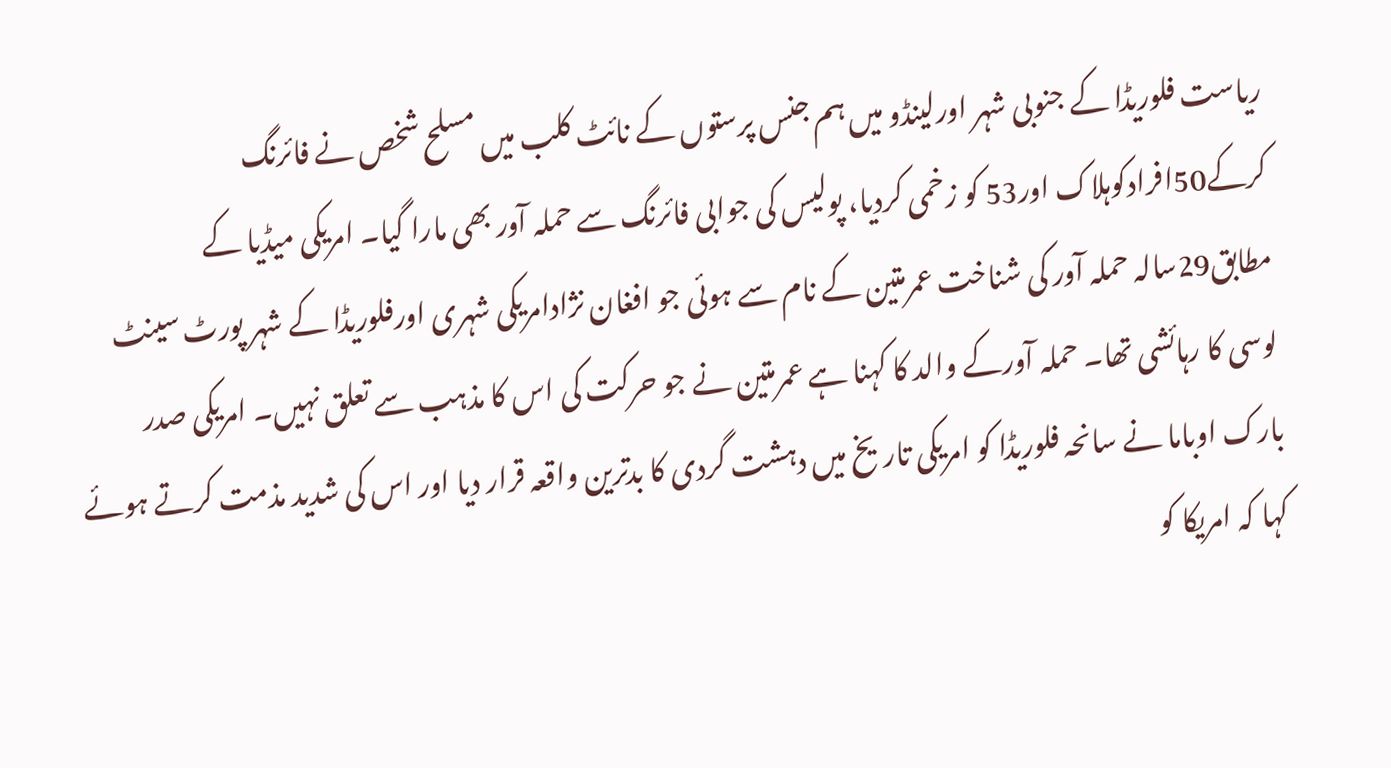ریاست فلوریڈا کے جنوبی شہر اورلینڈو میں ہم جنس پرستوں کے نائٹ کلب میں مسلح شخص نے فائرنگ کرکے50افرادکوہلاک اور53 کو زخمی کردیا، پولیس کی جوابی فائرنگ سے حملہ آور بھی مارا گیا۔ امریکی میڈیا کے مطابق29سالہ حملہ آور کی شناخت عمرمتین کے نام سے ہوئی جو افغان نژادامریکی شہری اورفلوریڈا کے شہر پورٹ سینٹ لوسی کا رہائشی تھا۔ حملہ آورکے والد کا کہنا ہے عمرمتین نے جو حرکت کی اس کا مذہب سے تعلق نہیں۔ امریکی صدر بارک اوباما نے سانحہ فلوریڈا کو امریکی تاریخ میں دہشت گردی کا بدترین واقعہ قرار دیا اور اس کی شدید مذمت کرتے ہوئے کہا کہ امریکا کو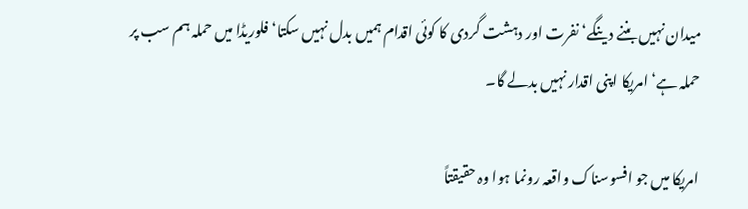میدان نہیں بننے دینگے‘ نفرت اور دہشت گردی کا کوئی اقدام ہمیں بدل نہیں سکتا‘ فلوریڈا میں حملہ ہم سب پر حملہ ہے‘ امریکا اپنی اقدار نہیں بدلے گا۔

امریکا میں جو افسوسناک واقعہ رونما ہوا وہ حقیقتاً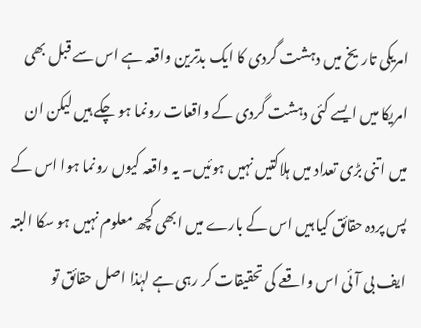امریکی تاریخ میں دہشت گردی کا ایک بدترین واقعہ ہے اس سے قبل بھی امریکا میں ایسے کئی دہشت گردی کے واقعات رونما ہو چکے ہیں لیکن ان میں اتنی بڑی تعداد میں ہلاکتیں نہیں ہوئیں۔ یہ واقعہ کیوں رونما ہوا اس کے پس پردہ حقائق کیا ہیں اس کے بارے میں ابھی کچھ معلوم نہیں ہو سکا البتہ ایف بی آئی اس واقعے کی تحقیقات کر رہی ہے لہٰذا اصل حقائق تو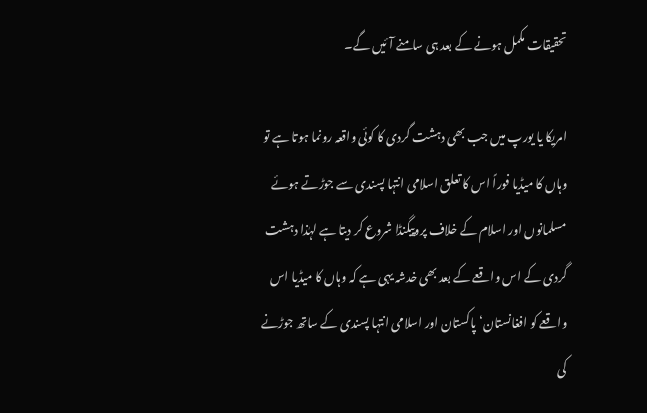تحقیقات مکمل ہونے کے بعد ہی سامنے آئیں گے۔

امریکا یا یورپ میں جب بھی دہشت گردی کا کوئی واقعہ رونما ہوتا ہے تو وہاں کا میڈیا فوراً اس کا تعلق اسلامی انتہا پسندی سے جوڑتے ہوئے مسلمانوں اور اسلام کے خلاف پروپیگنڈا شروع کر دیتا ہے لہٰذا دہشت گردی کے اس واقعے کے بعد بھی خدشہ یہی ہے کہ وہاں کا میڈیا اس واقعے کو افغانستان‘ پاکستان اور اسلامی انتہا پسندی کے ساتھ جوڑنے کی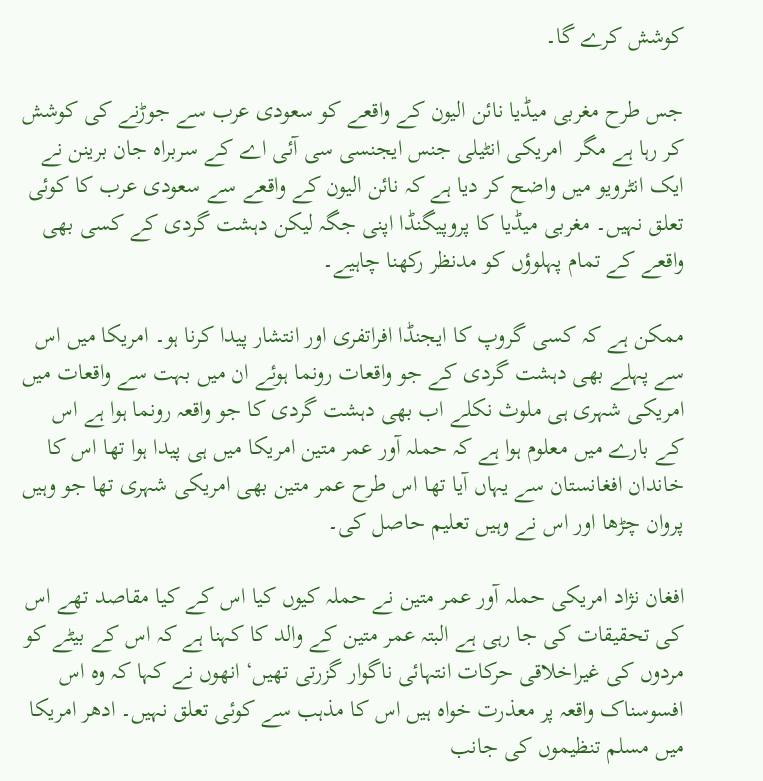کوشش کرے گا۔

جس طرح مغربی میڈیا نائن الیون کے واقعے کو سعودی عرب سے جوڑنے کی کوشش کر رہا ہے مگر  امریکی انٹیلی جنس ایجنسی سی آئی اے کے سربراہ جان برینن نے ایک انٹرویو میں واضح کر دیا ہے کہ نائن الیون کے واقعے سے سعودی عرب کا کوئی تعلق نہیں۔ مغربی میڈیا کا پروپیگنڈا اپنی جگہ لیکن دہشت گردی کے کسی بھی واقعے کے تمام پہلوؤں کو مدنظر رکھنا چاہیے۔

ممکن ہے کہ کسی گروپ کا ایجنڈا افراتفری اور انتشار پیدا کرنا ہو۔ امریکا میں اس سے پہلے بھی دہشت گردی کے جو واقعات رونما ہوئے ان میں بہت سے واقعات میں امریکی شہری ہی ملوث نکلے اب بھی دہشت گردی کا جو واقعہ رونما ہوا ہے اس کے بارے میں معلوم ہوا ہے کہ حملہ آور عمر متین امریکا میں ہی پیدا ہوا تھا اس کا خاندان افغانستان سے یہاں آیا تھا اس طرح عمر متین بھی امریکی شہری تھا جو وہیں پروان چڑھا اور اس نے وہیں تعلیم حاصل کی۔

افغان نژاد امریکی حملہ آور عمر متین نے حملہ کیوں کیا اس کے کیا مقاصد تھے اس کی تحقیقات کی جا رہی ہے البتہ عمر متین کے والد کا کہنا ہے کہ اس کے بیٹے کو مردوں کی غیراخلاقی حرکات انتہائی ناگوار گزرتی تھیں‘ انھوں نے کہا کہ وہ اس افسوسناک واقعہ پر معذرت خواہ ہیں اس کا مذہب سے کوئی تعلق نہیں۔ ادھر امریکا میں مسلم تنظیموں کی جانب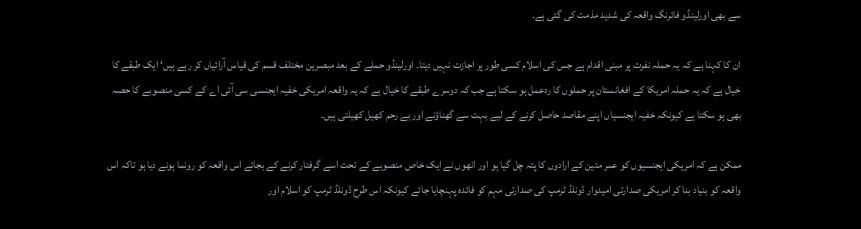سے بھی اورلینڈو فائرنگ واقعہ کی شدید مذمت کی گئی ہے۔

ان کا کہنا ہے کہ یہ حملہ نفرت پر مبنی اقدام ہے جس کی اسلام کسی طور پر اجازت نہیں دیتا۔ اورلینڈو حملے کے بعد مبصرین مختلف قسم کی قیاس آرائیاں کر رہے ہیں‘ ایک طبقے کا خیال ہے کہ یہ حملہ امریکا کے افغانستان پر حملوں کا ردعمل ہو سکتا ہے جب کہ دوسرے طبقے کا خیال ہے کہ یہ واقعہ امریکی خفیہ ایجنسی سی آئی اے کے کسی منصوبے کا حصہ بھی ہو سکتا ہے کیونکہ خفیہ ایجنسیاں اپنے مقاصد حاصل کرنے کے لیے بہت سے گھناؤنے اور بے رحم کھیل کھیلتی ہیں۔

ممکن ہے کہ امریکی ایجنسیوں کو عمر متین کے ارادوں کا پتہ چل گیا ہو اور انھوں نے ایک خاص منصوبے کے تحت اسے گرفتار کرنے کے بجائے اس واقعہ کو رونما ہونے دیا ہو تاکہ اس واقعہ کو بنیاد بنا کر امریکی صدارتی امیدوار ڈونلڈ ٹرمپ کی صدارتی مہم کو فائدہ پہنچایا جائے کیونکہ اس طرح ڈونلڈ ٹرمپ کو اسلام اور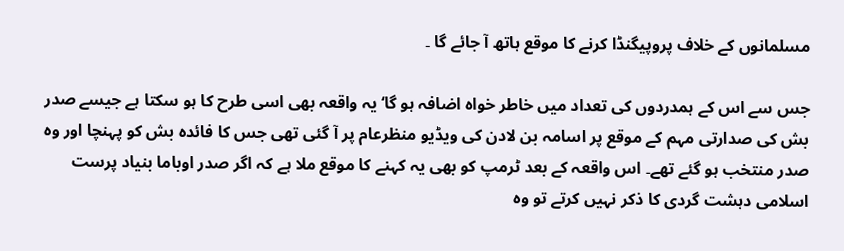مسلمانوں کے خلاف پروپیگنڈا کرنے کا موقع ہاتھ آ جائے گا ۔

جس سے اس کے ہمدردوں کی تعداد میں خاطر خواہ اضافہ ہو گا‘ یہ واقعہ بھی اسی طرح کا ہو سکتا ہے جیسے صدر بش کی صدارتی مہم کے موقع پر اسامہ بن لادن کی ویڈیو منظرعام پر آ گئی تھی جس کا فائدہ بش کو پہنچا اور وہ صدر منتخب ہو گئے تھے۔ اس واقعہ کے بعد ٹرمپ کو بھی یہ کہنے کا موقع ملا ہے کہ اگر صدر اوباما بنیاد پرست اسلامی دہشت گردی کا ذکر نہیں کرتے تو وہ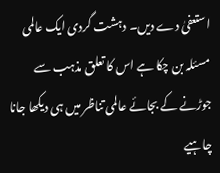استعفیٰ دے دیں۔ دہشت گردی ایک عالمی مسئلہ بن چکا ہے اس کا تعلق مذہب سے جوڑنے کے بجائے عالمی تناظر میں ہی دیکھا جانا چاہیے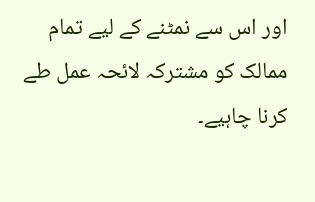اور اس سے نمٹنے کے لیے تمام ممالک کو مشترکہ لائحہ عمل طے کرنا چاہیے۔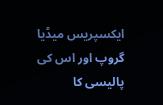ایکسپریس میڈیا گروپ اور اس کی پالیسی کا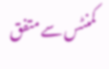کمنٹس سے متفق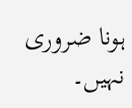ہونا ضروری نہیں۔